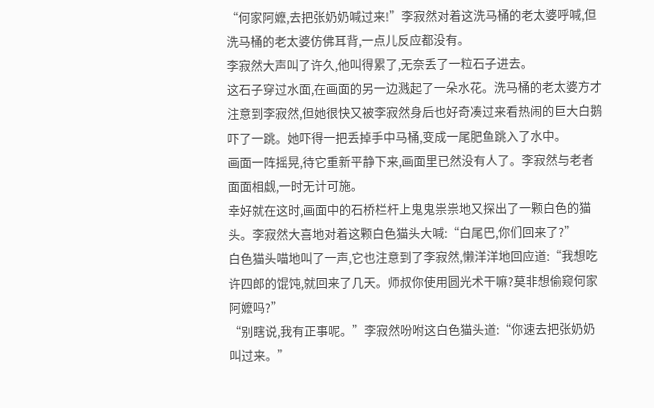“何家阿嬷,去把张奶奶喊过来!”李寂然对着这洗马桶的老太婆呼喊,但洗马桶的老太婆仿佛耳背,一点儿反应都没有。
李寂然大声叫了许久,他叫得累了,无奈丢了一粒石子进去。
这石子穿过水面,在画面的另一边溅起了一朵水花。洗马桶的老太婆方才注意到李寂然,但她很快又被李寂然身后也好奇凑过来看热闹的巨大白鹅吓了一跳。她吓得一把丢掉手中马桶,变成一尾肥鱼跳入了水中。
画面一阵摇晃,待它重新平静下来,画面里已然没有人了。李寂然与老者面面相觑,一时无计可施。
幸好就在这时,画面中的石桥栏杆上鬼鬼祟祟地又探出了一颗白色的猫头。李寂然大喜地对着这颗白色猫头大喊:“白尾巴,你们回来了?”
白色猫头喵地叫了一声,它也注意到了李寂然,懒洋洋地回应道:“我想吃许四郎的馄饨,就回来了几天。师叔你使用圆光术干嘛?莫非想偷窥何家阿嬷吗?”
“别瞎说,我有正事呢。”李寂然吩咐这白色猫头道:“你速去把张奶奶叫过来。”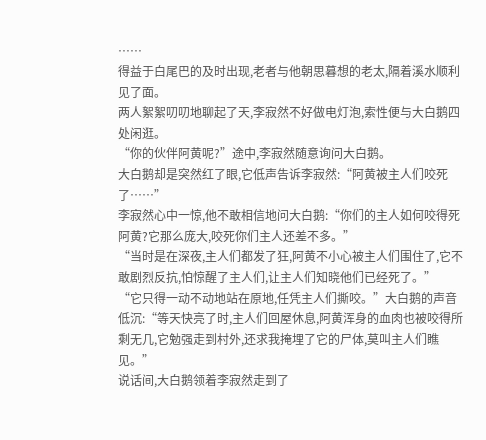……
得益于白尾巴的及时出现,老者与他朝思暮想的老太,隔着溪水顺利见了面。
两人絮絮叨叨地聊起了天,李寂然不好做电灯泡,索性便与大白鹅四处闲逛。
“你的伙伴阿黄呢?”途中,李寂然随意询问大白鹅。
大白鹅却是突然红了眼,它低声告诉李寂然:“阿黄被主人们咬死了……”
李寂然心中一惊,他不敢相信地问大白鹅:“你们的主人如何咬得死阿黄?它那么庞大,咬死你们主人还差不多。”
“当时是在深夜,主人们都发了狂,阿黄不小心被主人们围住了,它不敢剧烈反抗,怕惊醒了主人们,让主人们知晓他们已经死了。”
“它只得一动不动地站在原地,任凭主人们撕咬。”大白鹅的声音低沉:“等天快亮了时,主人们回屋休息,阿黄浑身的血肉也被咬得所剩无几,它勉强走到村外,还求我掩埋了它的尸体,莫叫主人们瞧见。”
说话间,大白鹅领着李寂然走到了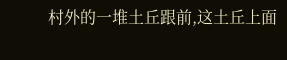村外的一堆土丘跟前,这土丘上面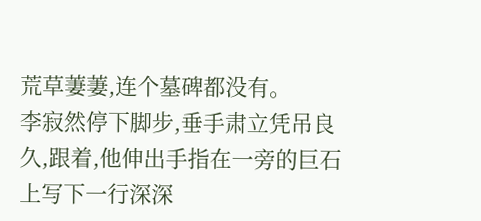荒草萋萋,连个墓碑都没有。
李寂然停下脚步,垂手肃立凭吊良久,跟着,他伸出手指在一旁的巨石上写下一行深深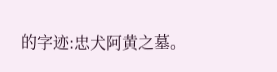的字迹:忠犬阿黄之墓。